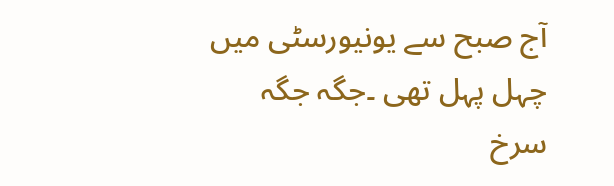آج صبح سے یونیورسٹی میں چہل پہل تھی ۔جگہ جگہ سرخ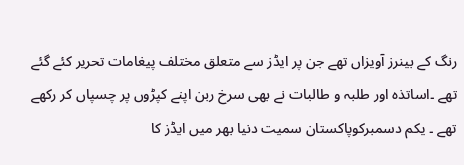رنگ کے بینرز آویزاں تھے جن پر ایڈز سے متعلق مختلف پیغامات تحریر کئے گئے تھے ۔اساتذہ اور طلبہ و طالبات نے بھی سرخ ربن اپنے کپڑوں پر چسپاں کر رکھے تھے ۔ یکم دسمبرکوپاکستان سمیت دنیا بھر میں ایڈز کا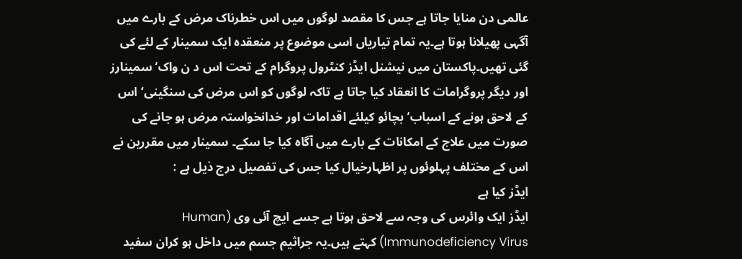عالمی دن منایا جاتا ہے جس کا مقصد لوگوں میں اس خطرناک مرض کے بارے میں آگہی پھیلانا ہوتا ہے۔یہ تمام تیاریاں اسی موضوع پر منعقدہ ایک سمینار کے لئے کی گئی تھیں۔پاکستان میں نیشنل ایڈز کنٹرول پروگرام کے تحت اس د ن واک‘ سمینارز اور دیگر پروگرامات کا انعقاد کیا جاتا ہے تاکہ لوگوں کو اس مرض کی سنگینی‘ اس کے لاحق ہونے کے اسباب‘ بچائو کیلئے اقدامات اور خدانخواستہ مرض ہو جانے کی صورت میں علاج کے امکانات کے بارے میں آگاہ کیا جا سکے۔ سمینار میں مقررین نے اس کے مختلف پہلوئوں پر اظہارخیال کیا جس کی تفصیل درج ذیل ہے :
ایڈز کیا ہے
ایڈز ایک وائرس کی وجہ سے لاحق ہوتا ہے جسے ایچ آئی وی (Human Immunodeficiency Virus) کہتے ہیں۔یہ جراثیم جسم میں داخل ہو کران سفید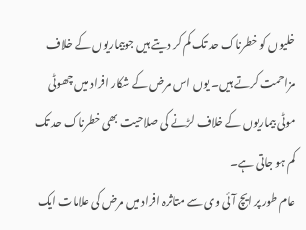خلیوں کو خطرناک حد تک کم کر دیتے ہیں جوبیماریوں کے خلاف مزاحمت کرتے ہیں۔ یوں اس مرض کے شکار افراد میں چھوٹی موٹی بیماریوں کے خلاف لڑنے کی صلاحیت بھی خطرناک حد تک کم ہو جاتی ہے۔
عام طور پر ایچ آئی وی سے متاثرہ افراد میں مرض کی علامات ایک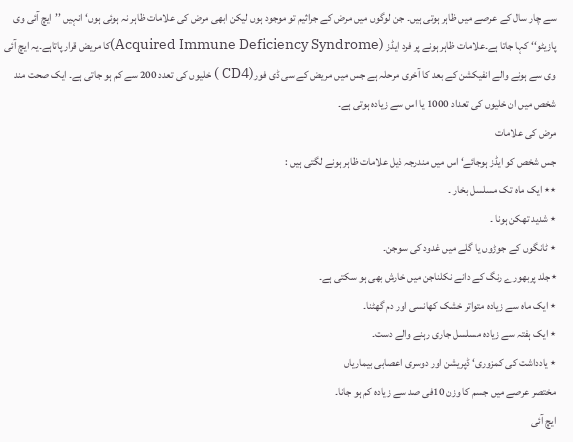سے چار سال کے عرصے میں ظاہر ہوتی ہیں۔ جن لوگوں میں مرض کے جراثیم تو موجود ہوں لیکن ابھی مرض کی علامات ظاہر نہ ہوئی ہوں‘ انہیں ’’ایچ آئی وی پازیٹو‘‘ کہا جاتا ہے۔علامات ظاہر ہونے پر فرد ایڈز (Acquired Immune Deficiency Syndrome)کا مریض قرار پاتاہے۔یہ ایچ آئی وی سے ہونے والے انفیکشن کے بعد کا آخری مرحلہ ہے جس میں مریض کے سی ڈی فور(CD4 ) خلیوں کی تعدد 200 سے کم ہو جاتی ہے۔ ایک صحت مند شخص میں ان خلیوں کی تعداد 1000 یا اس سے زیادہ ہوتی ہے۔
مرض کی علامات
جس شخص کو ایڈز ہوجائے‘ اس میں مندرجہ ذیل علامات ظاہر ہونے لگتی ہیں :
٭٭ ایک ماہ تک مسلسل بخار ۔
٭ شدید تھکن ہونا ۔
٭ ٹانگوں کے جوڑوں یا گلے میں غدود کی سوجن۔
٭جلد پربھورے رنگ کے دانے نکلناجن میں خارش بھی ہو سکتی ہے۔
٭ ایک ماہ سے زیادہ متواتر خشک کھانسی اور دم گھٹنا۔
٭ ایک ہفتہ سے زیادہ مسلسل جاری رہنے والے دست۔
٭ یادداشت کی کمزوری‘ ڈپریشن اور دوسری اعصابی بیماریاں
مختصر عرصے میں جسم کا وزن 10فی صد سے زیادہ کم ہو جانا۔
ایچ آئی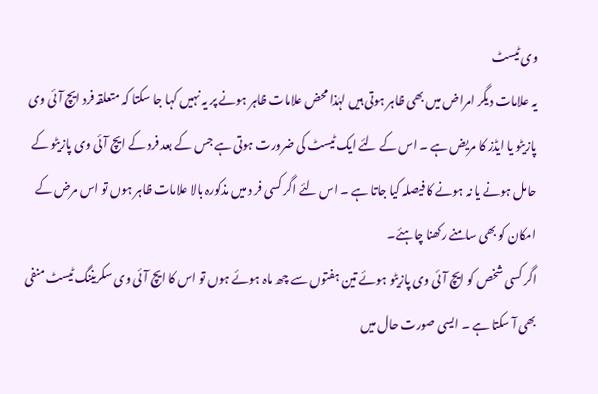وی ٹیسٹ
یہ علامات دیگر امراض میں بھی ظاہر ہوتی ہیں لہٰذا محض علامات ظاہر ہونے پر یہ نہیں کہا جا سکتا کہ متعلقہ فرد ایچ آئی وی پازیٹو یا ایڈز کا مریض ہے ۔ اس کے لئے ایک ٹیسٹ کی ضرورت ہوتی ہے جس کے بعد فرد کے ایچ آئی وی پازیٹو کے حامل ہونے یا نہ ہونے کا فیصلہ کیا جاتا ہے ۔ اس لئے اگر کسی فر د میں مذکورہ بالا علامات ظاہر ہوں تو اس مرض کے امکان کو بھی سامنے رکھنا چاہئے۔
اگر کسی شخص کو ایچ آئی وی پازیٹو ہوئے تین ہفتوں سے چھ ماہ ہوئے ہوں تو اس کا ایچ آئی وی سکریننگ ٹیسٹ منفی بھی آ سکتا ہے ۔ ایسی صورت حال میں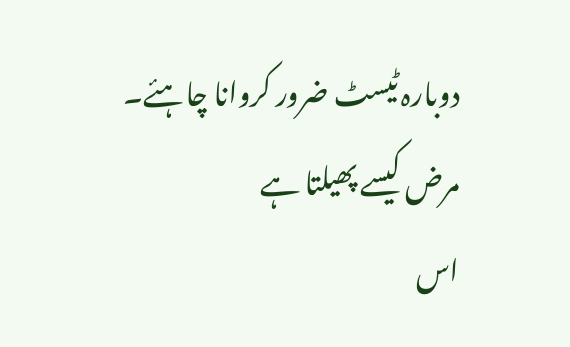دوبارہ ٹیسٹ ضرور کروانا چاہئے۔
مرض کیسے پھیلتا ہے
اس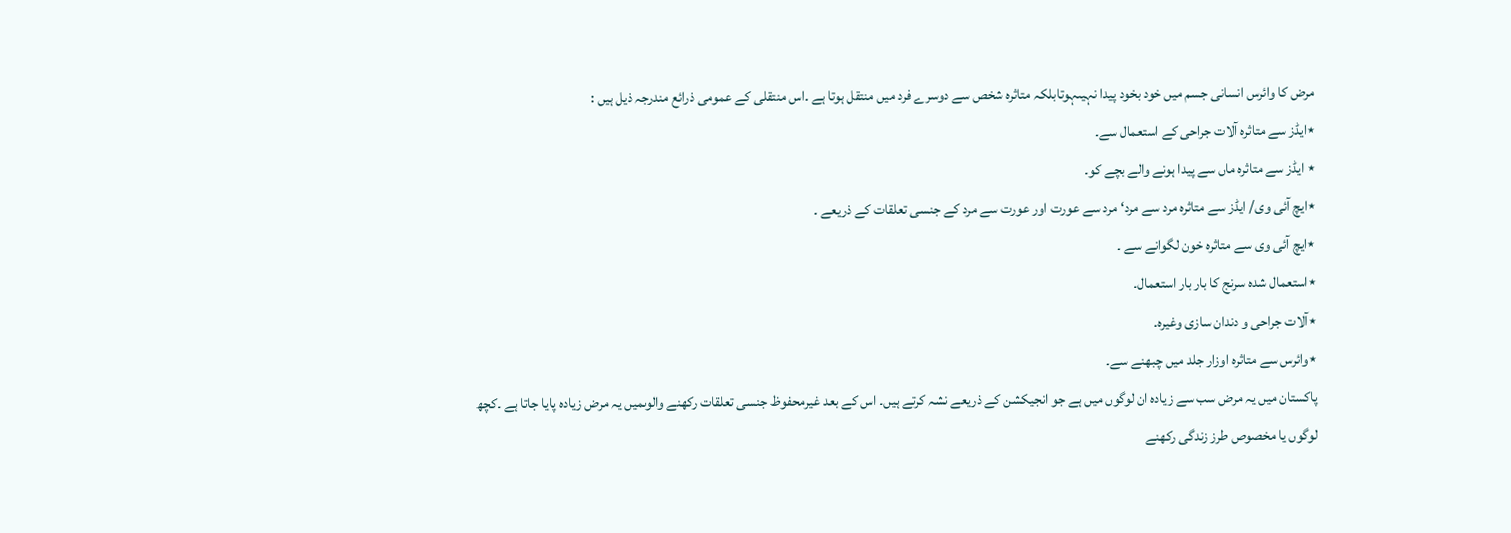مرض کا وائرس انسانی جسم میں خود بخود پیدا نہیںہوتابلکہ متاثرہ شخص سے دوسرے فرد میں منتقل ہوتا ہے ۔اس منتقلی کے عمومی ذرائع مندرجہ ذیل ہیں :
٭ایڈز سے متاثرہ آلات جراحی کے استعمال سے۔
٭ ایڈز سے متاثرہ ماں سے پیدا ہونے والے بچے کو۔
٭ایچ آئی وی/ ایڈز سے متاثرہ مرد سے مرد‘ مرد سے عورت اور عورت سے مرد کے جنسی تعلقات کے ذریعے ۔
٭ایچ آئی وی سے متاثرہ خون لگوانے سے ۔
٭استعمال شدہ سرنج کا بار بار استعمال۔
٭آلات جراحی و دندان سازی وغیرہ۔
٭وائرس سے متاثرہ اوزار جلد میں چبھنے سے۔
پاکستان میں یہ مرض سب سے زیادہ ان لوگوں میں ہے جو انجیکشن کے ذریعے نشہ کرتے ہیں۔ اس کے بعد غیرمحفوظ جنسی تعلقات رکھنے والوںمیں یہ مرض زیادہ پایا جاتا ہے ۔کچھ لوگوں یا مخصوص طرز زندگی رکھنے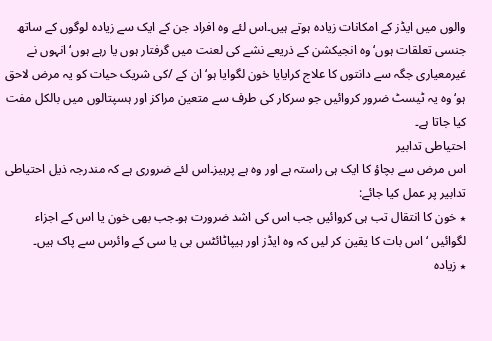والوں میں ایڈز کے امکانات زیادہ ہوتے ہیں۔اس لئے وہ افراد جن کے ایک سے زیادہ لوگوں کے ساتھ جنسی تعلقات ہوں‘ وہ انجیکشن کے ذریعے نشے کی لعنت میں گرفتار ہوں یا رہے ہوں‘ انہوں نے غیرمعیاری جگہ سے دانتوں کا علاج کرایایا خون لگوایا ہو‘ان کے /کی شریک حیات کو یہ مرض لاحق ہو‘ وہ یہ ٹیسٹ ضرور کروائیں جو سرکار کی طرف سے متعین مراکز اور ہسپتالوں میں بالکل مفت کیا جاتا ہے۔
احتیاطی تدابیر
اس مرض سے بچاؤ کا ایک ہی راستہ ہے اور وہ ہے پرہیز۔اس لئے ضروری ہے کہ مندرجہ ذیل احتیاطی تدابیر پر عمل کیا جائے:
٭ خون کا انتقال تب ہی کروائیں جب اس کی اشد ضرورت ہو۔جب بھی خون یا اس کے اجزاء لگوائیں ‘اس بات کا یقین کر لیں کہ وہ ایڈز اور ہیپاٹائٹس بی یا سی کے وائرس سے پاک ہیں۔
٭ زیادہ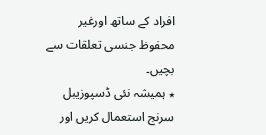افراد کے ساتھ اورغیر محفوظ جنسی تعلقات سے بچیں۔
٭ ہمیشہ نئی ڈسپوزیبل سرنج استعمال کریں اور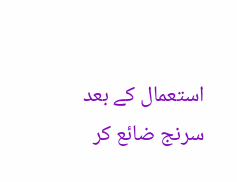استعمال کے بعد سرنج ضائع کر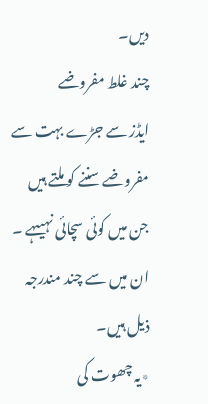دیں۔
چند غلط مفروضے
ایڈز سے جڑے بہت سے مفروضے سننے کو ملتے ہیں جن میں کوئی سچائی نہیںہے ۔ ان میں سے چند مندرجہ ذیل ہیں۔
٭یہ چھوت کی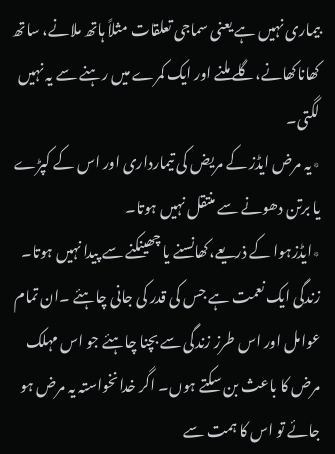بیماری نہیں ہے یعنی سماجی تعلقات مثلاً ہاتھ ملانے، ساتھ کھاناکھانے،گلے ملنے اور ایک کمرے میں رہنے سے یہ نہیں لگتی۔
٭یہ مرض ایڈز کے مریض کی تیمارداری اور اس کے کپڑے یا برتن دھونے سے منتقل نہیں ہوتا۔
٭ایڈزہوا کے ذریعے،کھانسنے یا چھینکنے سے پیدا نہیں ہوتا۔
زندگی ایک نعمت ہے جس کی قدر کی جانی چاہئے ۔ان تمام عوامل اور اس طرز زندگی سے بچنا چاہئے جو اس مہلک مرض کا باعث بن سکتے ہوں۔ اگر خدانخواستہ یہ مرض ہو جائے تو اس کا ہمت سے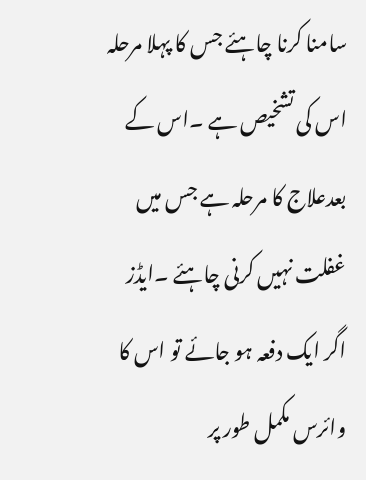سامنا کرنا چاہئے جس کا پہلا مرحلہ اس کی تشخیص ہے ۔اس کے بعدعلاج کا مرحلہ ہے جس میں غفلت نہیں کرنی چاہئے ۔ایڈز اگر ایک دفعہ ہو جائے تو اس کا وائرس مکمل طور پر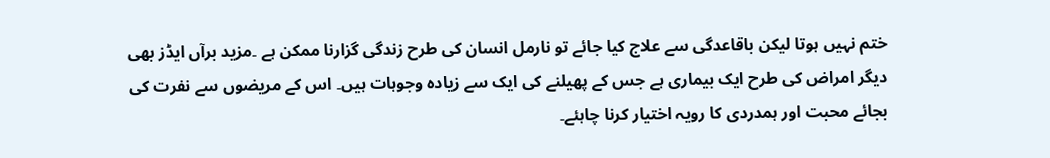ختم نہیں ہوتا لیکن باقاعدگی سے علاج کیا جائے تو نارمل انسان کی طرح زندگی گزارنا ممکن ہے ۔مزید برآں ایڈز بھی دیگر امراض کی طرح ایک بیماری ہے جس کے پھیلنے کی ایک سے زیادہ وجوہات ہیں۔ اس کے مریضوں سے نفرت کی بجائے محبت اور ہمدردی کا رویہ اختیار کرنا چاہئے۔